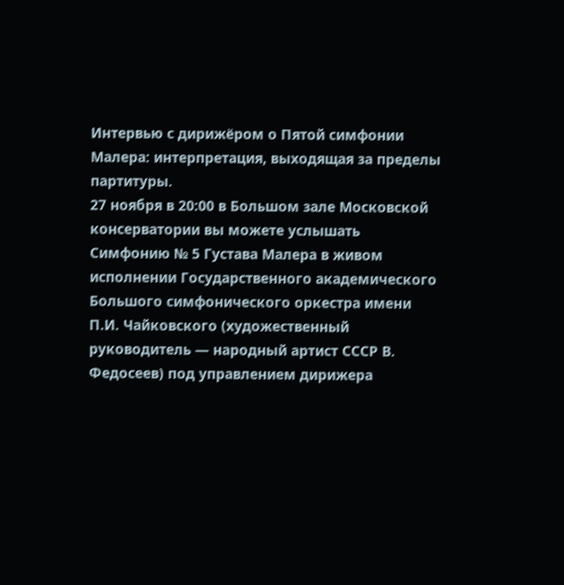Интервью с дирижёром о Пятой симфонии Малера: интерпретация, выходящая за пределы партитуры.
27 ноября в 20:00 в Большом зале Московской консерватории вы можете услышать Симфонию № 5 Густава Малера в живом исполнении Государственного академического Большого симфонического оркестра имени П.И. Чайковского (художественный руководитель — народный артист СССР В. Федосеев) под управлением дирижера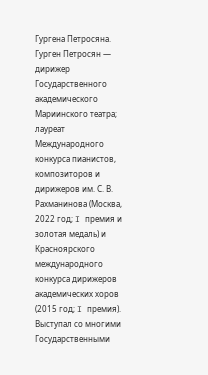Гургена Петросяна.
Гурген Петросян — дирижер Государственного академического Мариинского театра; лауреат Международного конкурса пианистов, композиторов и дирижеров им. С. В. Рахманинова (Москва, 2022 год; I премия и золотая медаль) и Красноярского международного конкурса дирижеров академических хоров (2015 год; I премия).
Выступал со многими Государственными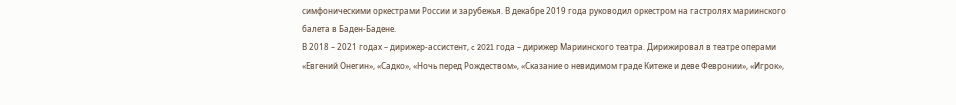симфоническими оркестрами России и зарубежья. В декабре 2019 года руководил оркестром на гастролях мариинского балета в Баден-Бадене.
В 2018 – 2021 годах – дирижер-ассистент, c 2021 года – дирижер Мариинского театра. Дирижировал в театре операми «Евгений Онегин», «Садко», «Ночь перед Рождеством», «Сказание о невидимом граде Китеже и деве Февронии», «Игрок»,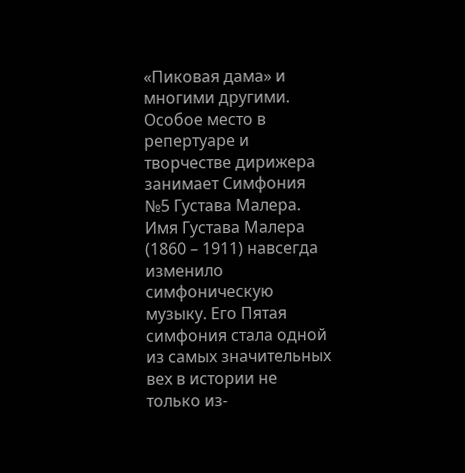«Пиковая дама» и многими другими.
Особое место в репертуаре и творчестве дирижера занимает Симфония №5 Густава Малера.
Имя Густава Малера (1860 – 1911) навсегда изменило симфоническую музыку. Его Пятая симфония стала одной из самых значительных вех в истории не только из-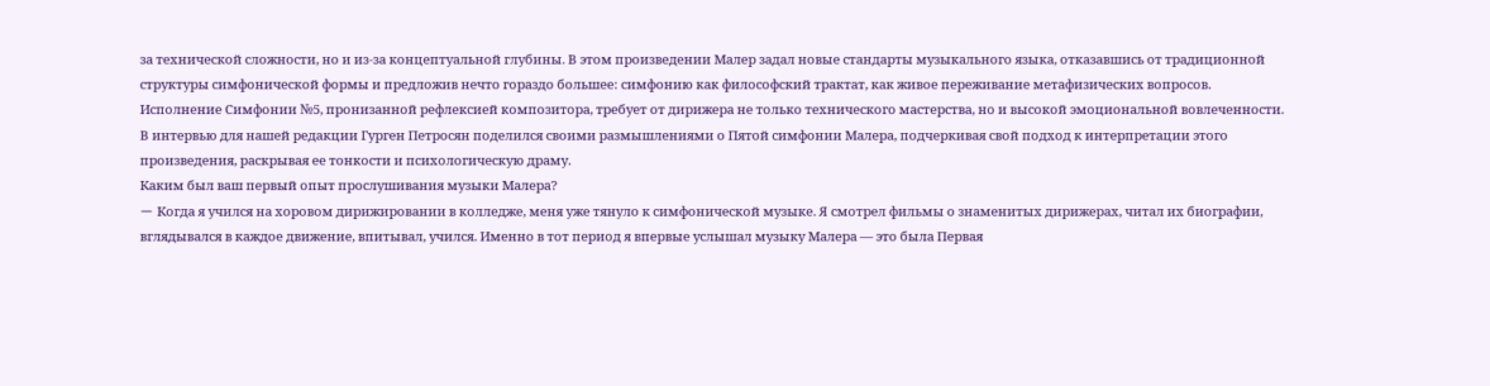за технической сложности, но и из-за концептуальной глубины. В этом произведении Малер задал новые стандарты музыкального языка, отказавшись от традиционной структуры симфонической формы и предложив нечто гораздо большее: симфонию как философский трактат, как живое переживание метафизических вопросов.
Исполнение Симфонии №5, пронизанной рефлексией композитора, требует от дирижера не только технического мастерства, но и высокой эмоциональной вовлеченности.
В интервью для нашей редакции Гурген Петросян поделился своими размышлениями о Пятой симфонии Малера, подчеркивая свой подход к интерпретации этого произведения, раскрывая ее тонкости и психологическую драму.
Каким был ваш первый опыт прослушивания музыки Малера?
ー Когда я учился на хоровом дирижировании в колледже, меня уже тянуло к симфонической музыке. Я смотрел фильмы о знаменитых дирижерах, читал их биографии, вглядывался в каждое движение, впитывал, учился. Именно в тот период я впервые услышал музыку Малера — это была Первая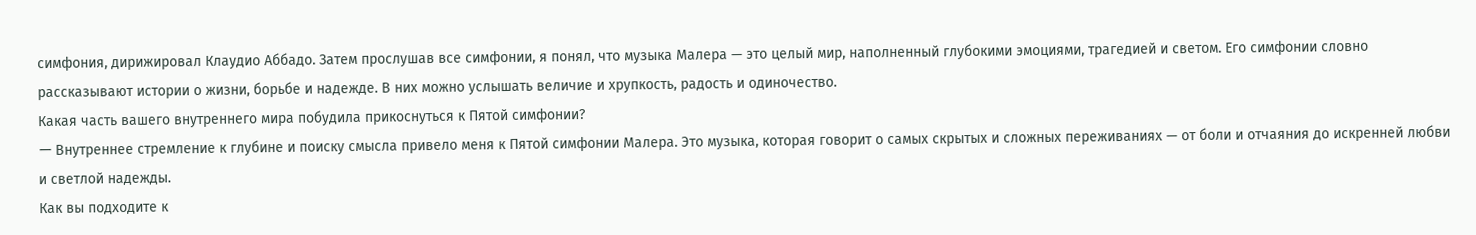симфония, дирижировал Клаудио Аббадо. Затем прослушав все симфонии, я понял, что музыка Малера — это целый мир, наполненный глубокими эмоциями, трагедией и светом. Его симфонии словно рассказывают истории о жизни, борьбе и надежде. В них можно услышать величие и хрупкость, радость и одиночество.
Какая часть вашего внутреннего мира побудила прикоснуться к Пятой симфонии?
ー Внутреннее стремление к глубине и поиску смысла привело меня к Пятой симфонии Малера. Это музыка, которая говорит о самых скрытых и сложных переживаниях — от боли и отчаяния до искренней любви и светлой надежды.
Как вы подходите к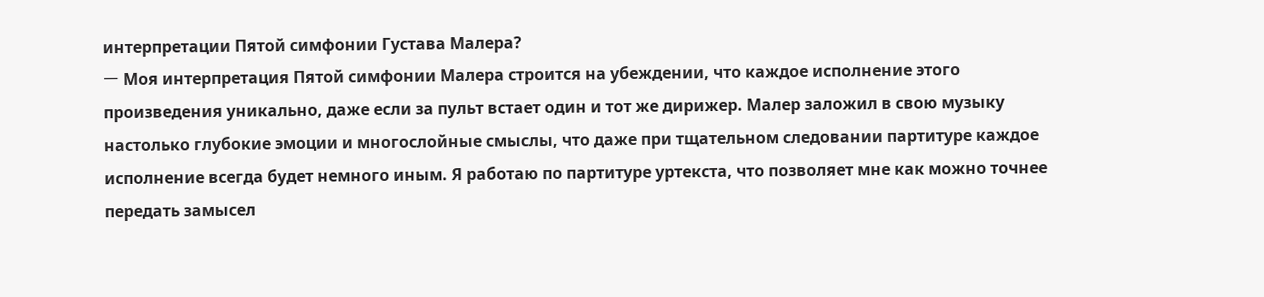интерпретации Пятой симфонии Густава Малера?
ー Моя интерпретация Пятой симфонии Малера строится на убеждении, что каждое исполнение этого произведения уникально, даже если за пульт встает один и тот же дирижер. Малер заложил в свою музыку настолько глубокие эмоции и многослойные смыслы, что даже при тщательном следовании партитуре каждое исполнение всегда будет немного иным. Я работаю по партитуре уртекста, что позволяет мне как можно точнее передать замысел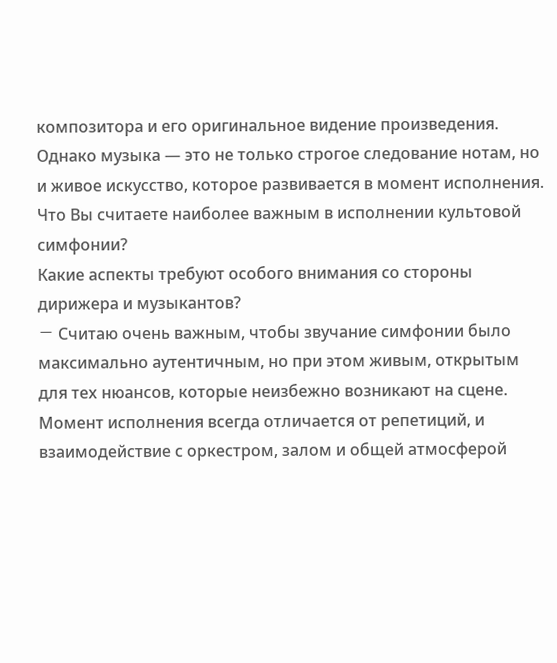композитора и его оригинальное видение произведения. Однако музыка — это не только строгое следование нотам, но и живое искусство, которое развивается в момент исполнения.
Что Вы считаете наиболее важным в исполнении культовой симфонии?
Какие аспекты требуют особого внимания со стороны дирижера и музыкантов?
ー Считаю очень важным, чтобы звучание симфонии было максимально аутентичным, но при этом живым, открытым для тех нюансов, которые неизбежно возникают на сцене. Момент исполнения всегда отличается от репетиций, и взаимодействие с оркестром, залом и общей атмосферой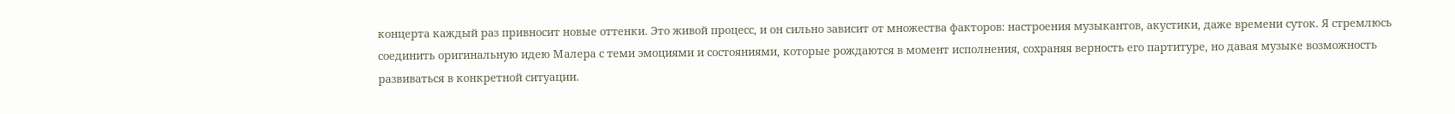концерта каждый раз привносит новые оттенки. Это живой процесс, и он сильно зависит от множества факторов: настроения музыкантов, акустики, даже времени суток. Я стремлюсь соединить оригинальную идею Малера с теми эмоциями и состояниями, которые рождаются в момент исполнения, сохраняя верность его партитуре, но давая музыке возможность развиваться в конкретной ситуации.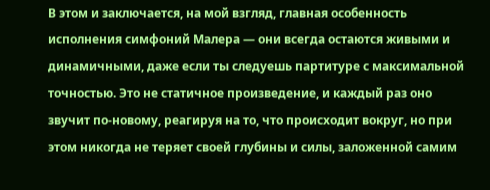В этом и заключается, на мой взгляд, главная особенность исполнения симфоний Малера — они всегда остаются живыми и динамичными, даже если ты следуешь партитуре с максимальной точностью. Это не статичное произведение, и каждый раз оно звучит по-новому, реагируя на то, что происходит вокруг, но при этом никогда не теряет своей глубины и силы, заложенной самим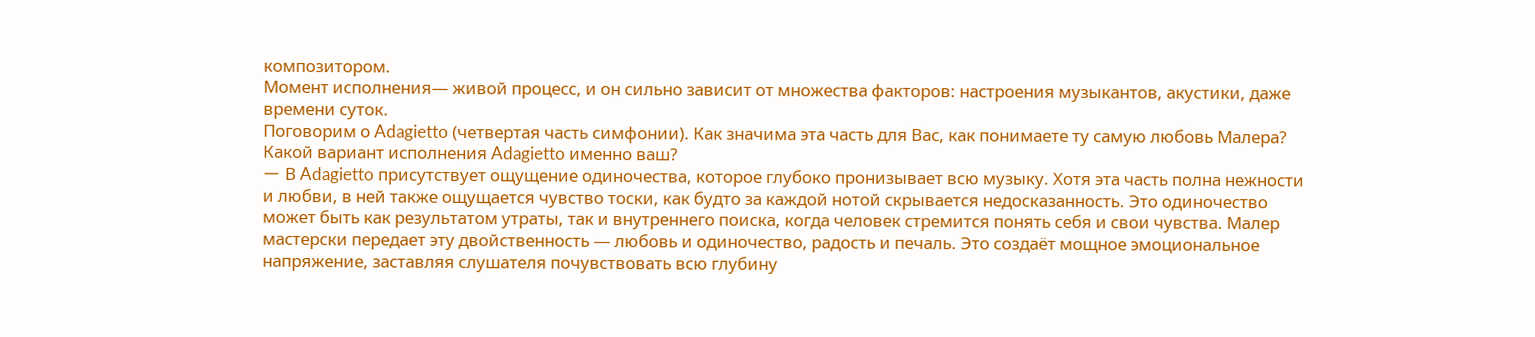композитором.
Момент исполнения— живой процесс, и он сильно зависит от множества факторов: настроения музыкантов, акустики, даже времени суток.
Поговорим о Adagietto (четвертая часть симфонии). Как значима эта часть для Вас, как понимаете ту самую любовь Малера? Какой вариант исполнения Adagietto именно ваш?
ー В Adagietto присутствует ощущение одиночества, которое глубоко пронизывает всю музыку. Хотя эта часть полна нежности и любви, в ней также ощущается чувство тоски, как будто за каждой нотой скрывается недосказанность. Это одиночество может быть как результатом утраты, так и внутреннего поиска, когда человек стремится понять себя и свои чувства. Малер мастерски передает эту двойственность — любовь и одиночество, радость и печаль. Это создаёт мощное эмоциональное напряжение, заставляя слушателя почувствовать всю глубину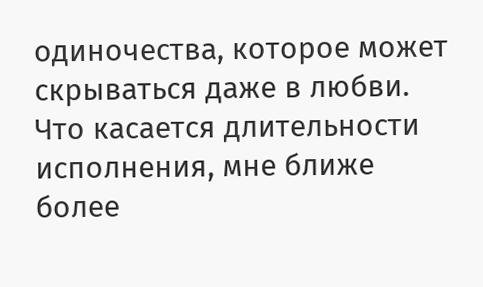одиночества, которое может скрываться даже в любви. Что касается длительности исполнения, мне ближе более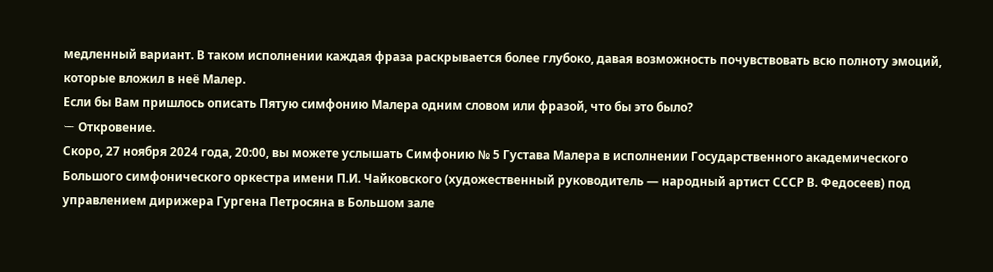медленный вариант. В таком исполнении каждая фраза раскрывается более глубоко, давая возможность почувствовать всю полноту эмоций, которые вложил в неё Малер.
Если бы Вам пришлось описать Пятую симфонию Малера одним словом или фразой, что бы это было?
ー Откровение.
Скоро, 27 ноября 2024 года, 20:00, вы можете услышать Симфонию № 5 Густава Малера в исполнении Государственного академического Большого симфонического оркестра имени П.И. Чайковского (художественный руководитель — народный артист СССР В. Федосеев) под управлением дирижера Гургена Петросяна в Большом зале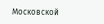Московской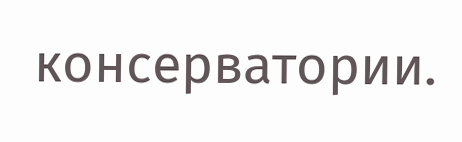консерватории.